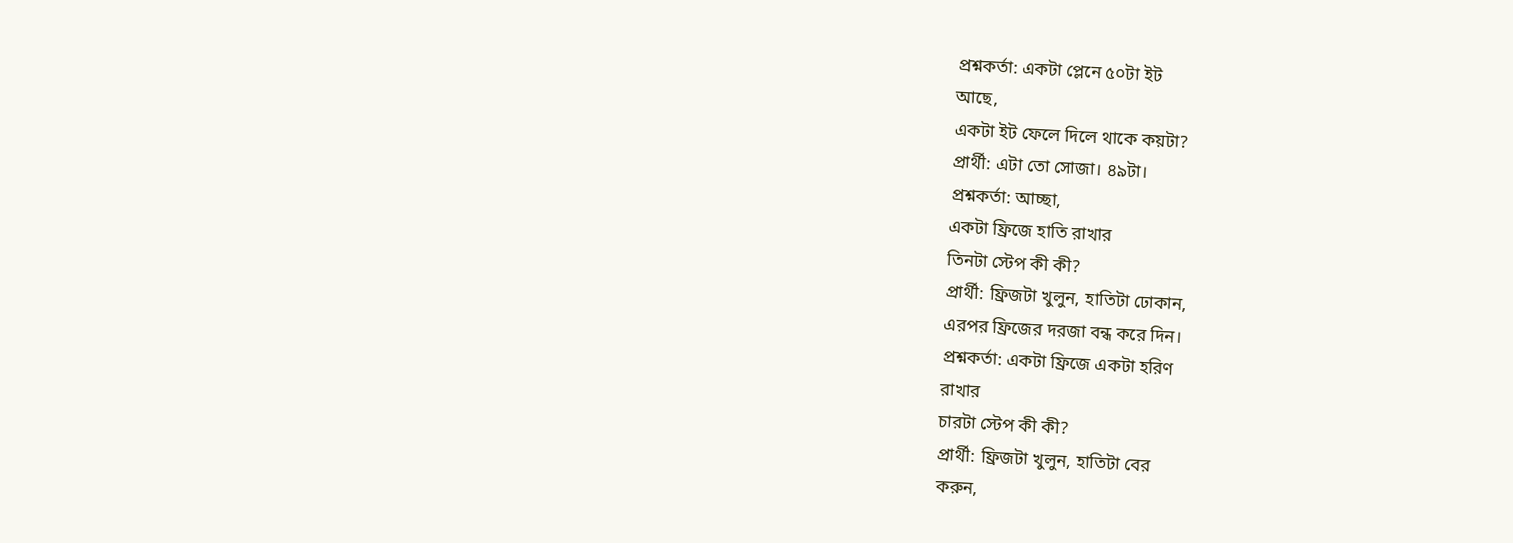প্রশ্নকর্তা: একটা প্লেনে ৫০টা ইট
আছে,
একটা ইট ফেলে দিলে থাকে কয়টা?
প্রার্থী: এটা তো সোজা। ৪৯টা।
প্রশ্নকর্তা: আচ্ছা,
একটা ফ্রিজে হাতি রাখার
তিনটা স্টেপ কী কী?
প্রার্থী: ফ্রিজটা খুলুন, হাতিটা ঢোকান,
এরপর ফ্রিজের দরজা বন্ধ করে দিন।
প্রশ্নকর্তা: একটা ফ্রিজে একটা হরিণ
রাখার
চারটা স্টেপ কী কী?
প্রার্থী: ফ্রিজটা খুলুন, হাতিটা বের
করুন,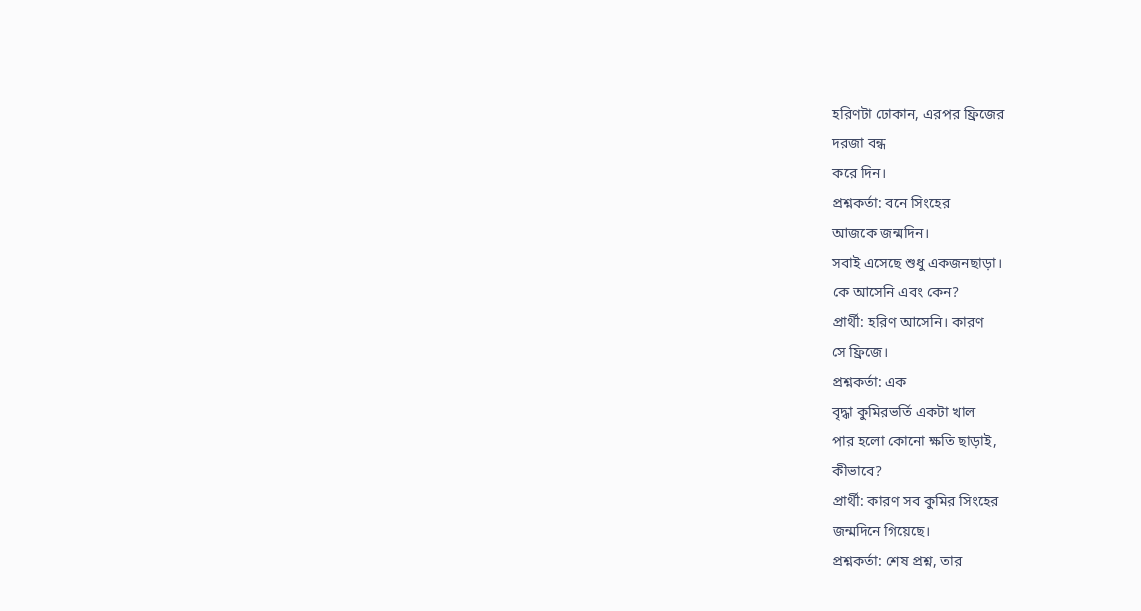হরিণটা ঢোকান, এরপর ফ্রিজের
দরজা বন্ধ
করে দিন।
প্রশ্নকর্তা: বনে সিংহের
আজকে জন্মদিন।
সবাই এসেছে শুধু একজনছাড়া।
কে আসেনি এবং কেন?
প্রার্থী: হরিণ আসেনি। কারণ
সে ফ্রিজে।
প্রশ্নকর্তা: এক
বৃদ্ধা কুমিরভর্তি একটা খাল
পার হলো কোনো ক্ষতি ছাড়াই,
কীভাবে?
প্রার্থী: কারণ সব কুমির সিংহের
জন্মদিনে গিয়েছে।
প্রশ্নকর্তা: শেষ প্রশ্ন, তার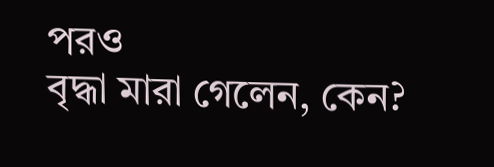পরও
বৃদ্ধা মারা গেলেন, কেন?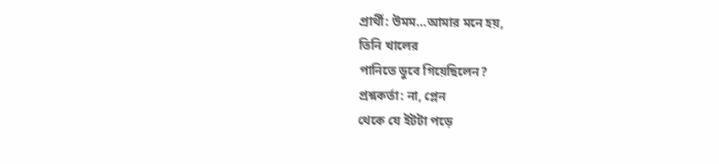প্রার্থী: উমম…আমার মনে হয়,
তিনি খালের
পানিতে ডুবে গিয়েছিলেন?
প্রশ্নকর্তা: না, প্লেন
থেকে যে ইটটা পড়ে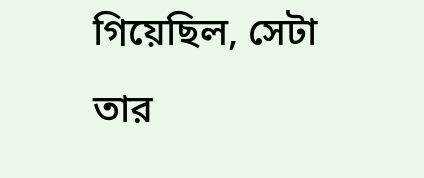গিয়েছিল, সেটা তার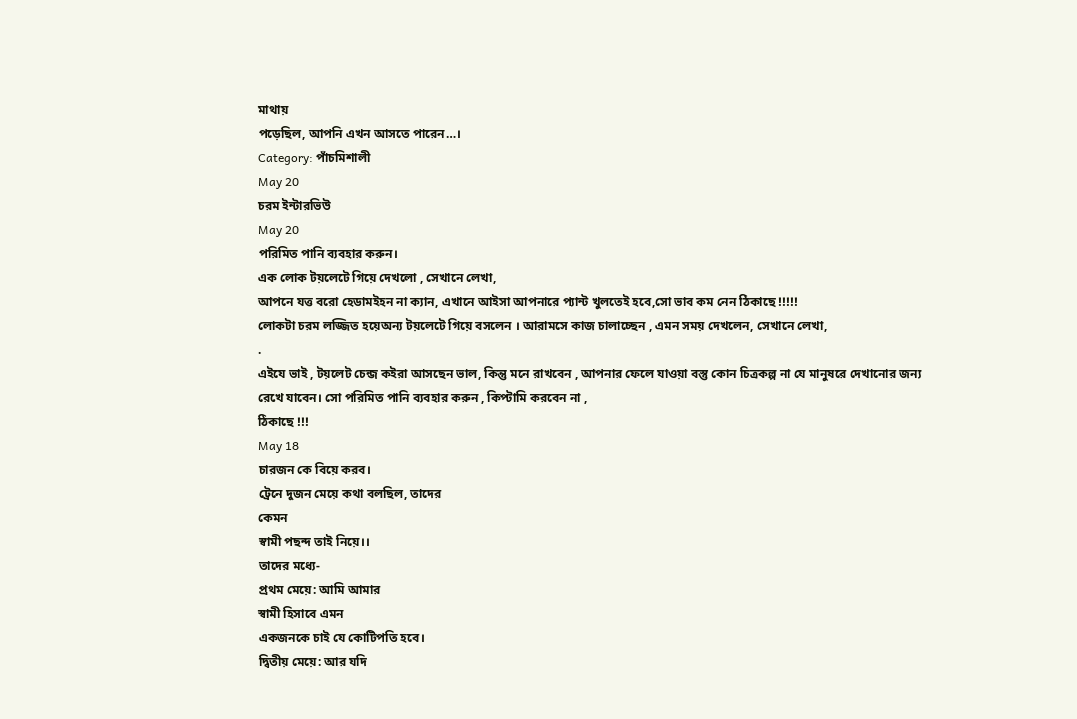মাথায়
পড়েছিল, আপনি এখন আসতে পারেন…।
Category: পাঁচমিশালী
May 20
চরম ইন্টারভিউ
May 20
পরিমিত পানি ব্যবহার করুন।
এক লোক টয়লেটে গিয়ে দেখলো , সেখানে লেখা,
আপনে যত্ত বরো হেডামইহন না ক্যান, এখানে আইসা আপনারে প্যান্ট খুলতেই হবে,সো ভাব কম নেন ঠিকাছে !!!!!
লোকটা চরম লজ্জিত হয়েঅন্য টয়লেটে গিয়ে বসলেন । আরামসে কাজ চালাচ্ছেন , এমন সময় দেখলেন, সেখানে লেখা,
.
এইযে ভাই , টয়লেট চেন্জ কইরা আসছেন ভাল, কিন্তু মনে রাখবেন , আপনার ফেলে যাওয়া বস্তু কোন চিত্রকল্প না যে মানুষরে দেখানোর জন্য রেখে যাবেন। সো পরিমিত পানি ব্যবহার করুন , কিপ্টামি করবেন না ,
ঠিকাছে !!!
May 18
চারজন কে বিয়ে করব।
ট্রেনে দুজন মেয়ে কথা বলছিল, তাদের
কেমন
স্বামী পছন্দ তাই নিয়ে।।
তাদের মধ্যে-
প্রথম মেয়ে: আমি আমার
স্বামী হিসাবে এমন
একজনকে চাই যে কোটিপতি হবে।
দ্বিতীয় মেয়ে: আর যদি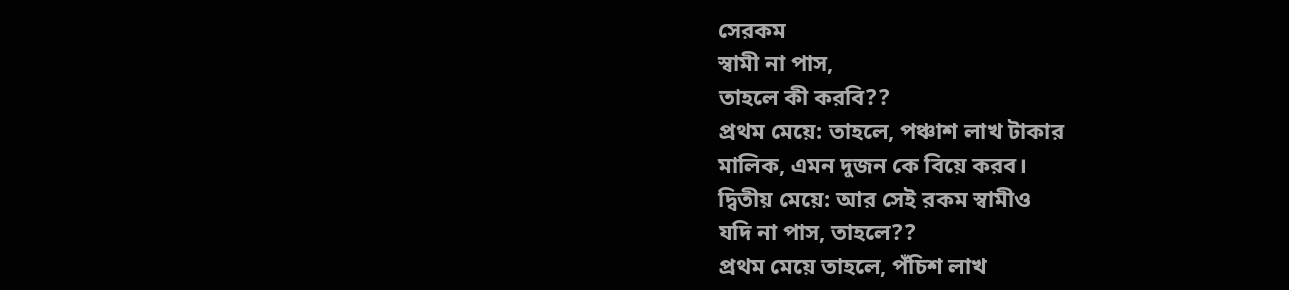সেরকম
স্বামী না পাস,
তাহলে কী করবি??
প্রথম মেয়ে: তাহলে, পঞ্চাশ লাখ টাকার
মালিক, এমন দুজন কে বিয়ে করব।
দ্বিতীয় মেয়ে: আর সেই রকম স্বামীও
যদি না পাস, তাহলে??
প্রথম মেয়ে তাহলে, পঁচিশ লাখ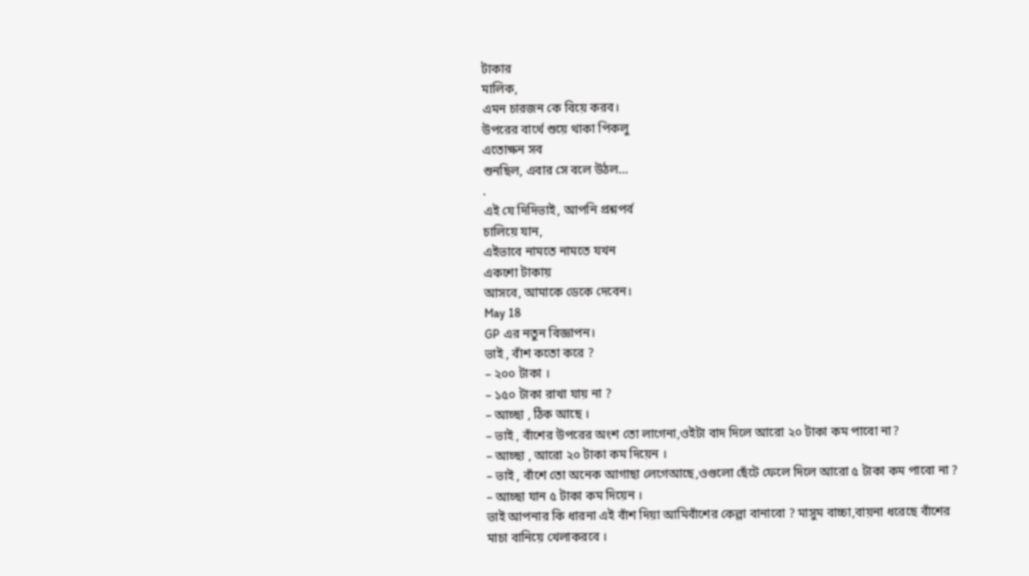টাকার
মালিক,
এমন চারজন কে বিয়ে করব।
উপরের বার্থে শুয়ে থাকা পিকলু
এতোক্ষন সব
শুনছিল, এবার সে বলে উঠল…
.
এই যে দিদিভাই, আপনি প্রশ্নপর্ব
চালিয়ে যান,
এইভাবে নামতে নামতে যখন
একশো টাকায়
আসবে, আমাকে ডেকে দেবেন।
May 18
GP এর নতুন বিজ্ঞাপন।
ভাই , বাঁশ কতো করে ?
– ২০০ টাকা ।
– ১৫০ টাকা রাখা যায় না ?
– আচ্ছা , ঠিক আছে ।
– ভাই , বাঁশের উপরের অংশ তো লাগেনা,ওইটা বাদ দিলে আরো ২০ টাকা কম পাবো না?
– আচ্ছা , আরো ২০ টাকা কম দিয়েন ।
– ভাই , বাঁশে তো অনেক আগাছা লেগেআছে,ওগুলো ছেঁটে ফেলে দিলে আরো ৫ টাকা কম পাবো না ?
– আচ্ছা যান ৫ টাকা কম দিয়েন ।
ভাই আপনার কি ধারনা এই বাঁশ দিয়া আমিবাঁশের কেল্লা বানাবো ? মাসুম বাচ্চা,বায়না ধরেছে বাঁশের মাচা বানিয়ে খেলাকরবে ।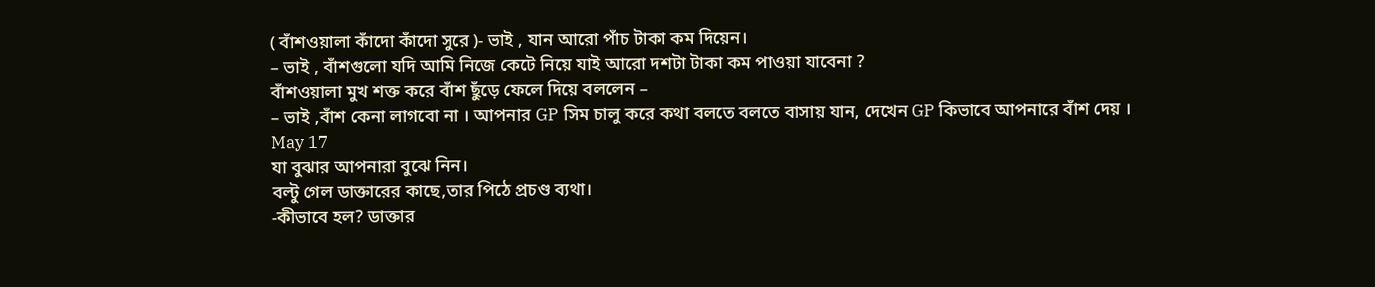( বাঁশওয়ালা কাঁদো কাঁদো সুরে )- ভাই , যান আরো পাঁচ টাকা কম দিয়েন।
– ভাই , বাঁশগুলো যদি আমি নিজে কেটে নিয়ে যাই আরো দশটা টাকা কম পাওয়া যাবেনা ?
বাঁশওয়ালা মুখ শক্ত করে বাঁশ ছুঁড়ে ফেলে দিয়ে বললেন –
– ভাই ,বাঁশ কেনা লাগবো না । আপনার GP সিম চালু করে কথা বলতে বলতে বাসায় যান, দেখেন GP কিভাবে আপনারে বাঁশ দেয় ।
May 17
যা বুঝার আপনারা বুঝে নিন।
বল্টু গেল ডাক্তারের কাছে,তার পিঠে প্রচণ্ড ব্যথা।
-কীভাবে হল? ডাক্তার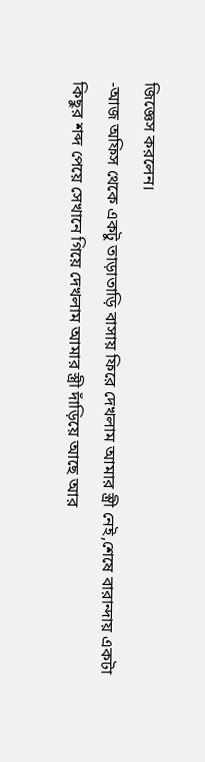জিজ্ঞেস করলেন।
-আজ অফিস থেকে একটু তাড়াতাড়ি বাসায় ফিরে দেখলাম আমার স্ত্রী নেই,শেষে বারান্দায় একটা কিছুর শব্দ পেয়ে সেখানে গিয়ে দেখলাম আমার স্ত্রী দাঁড়িয়ে আছে আর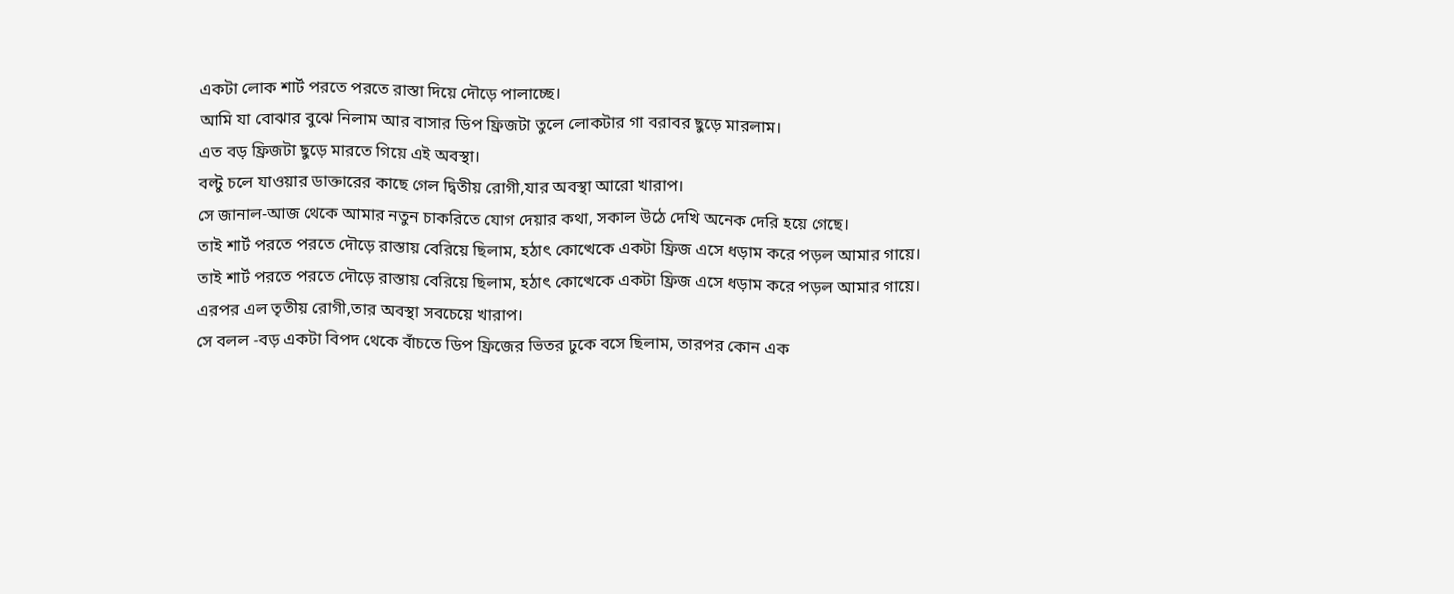একটা লোক শার্ট পরতে পরতে রাস্তা দিয়ে দৌড়ে পালাচ্ছে।
আমি যা বোঝার বুঝে নিলাম আর বাসার ডিপ ফ্রিজটা তুলে লোকটার গা বরাবর ছুড়ে মারলাম।
এত বড় ফ্রিজটা ছুড়ে মারতে গিয়ে এই অবস্থা।
বল্টু চলে যাওয়ার ডাক্তারের কাছে গেল দ্বিতীয় রোগী,যার অবস্থা আরো খারাপ।
সে জানাল-আজ থেকে আমার নতুন চাকরিতে যোগ দেয়ার কথা, সকাল উঠে দেখি অনেক দেরি হয়ে গেছে।
তাই শার্ট পরতে পরতে দৌড়ে রাস্তায় বেরিয়ে ছিলাম, হঠাৎ কোত্থেকে একটা ফ্রিজ এসে ধড়াম করে পড়ল আমার গায়ে।
তাই শার্ট পরতে পরতে দৌড়ে রাস্তায় বেরিয়ে ছিলাম, হঠাৎ কোত্থেকে একটা ফ্রিজ এসে ধড়াম করে পড়ল আমার গায়ে।
এরপর এল তৃতীয় রোগী,তার অবস্থা সবচেয়ে খারাপ।
সে বলল -বড় একটা বিপদ থেকে বাঁচতে ডিপ ফ্রিজের ভিতর ঢুকে বসে ছিলাম, তারপর কোন এক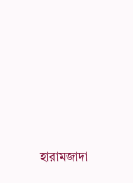হারামজাদা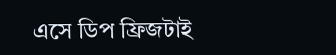এসে ডিপ ফ্রিজটাই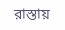রাস্তায়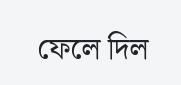ফেলে দিল